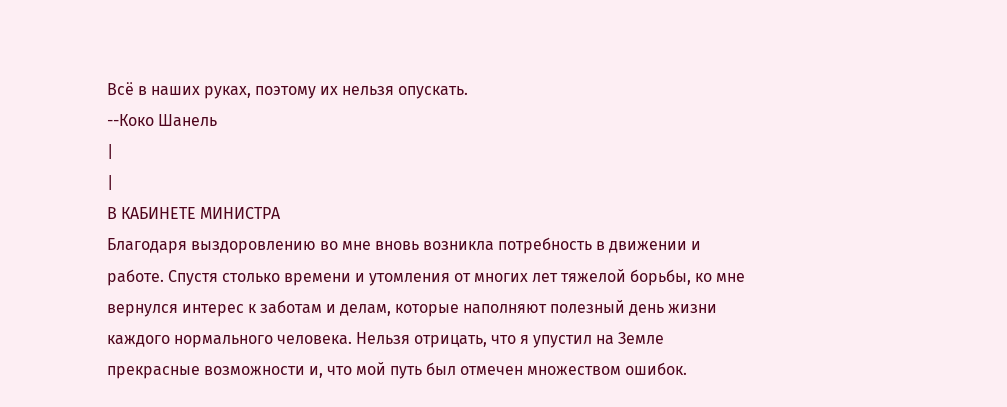Всё в наших руках, поэтому их нельзя опускать.
--Коко Шанель
|
|
В КАБИНЕТЕ МИНИСТРА
Благодаря выздоровлению во мне вновь возникла потребность в движении и работе. Спустя столько времени и утомления от многих лет тяжелой борьбы, ко мне вернулся интерес к заботам и делам, которые наполняют полезный день жизни каждого нормального человека. Нельзя отрицать, что я упустил на Земле прекрасные возможности и, что мой путь был отмечен множеством ошибок.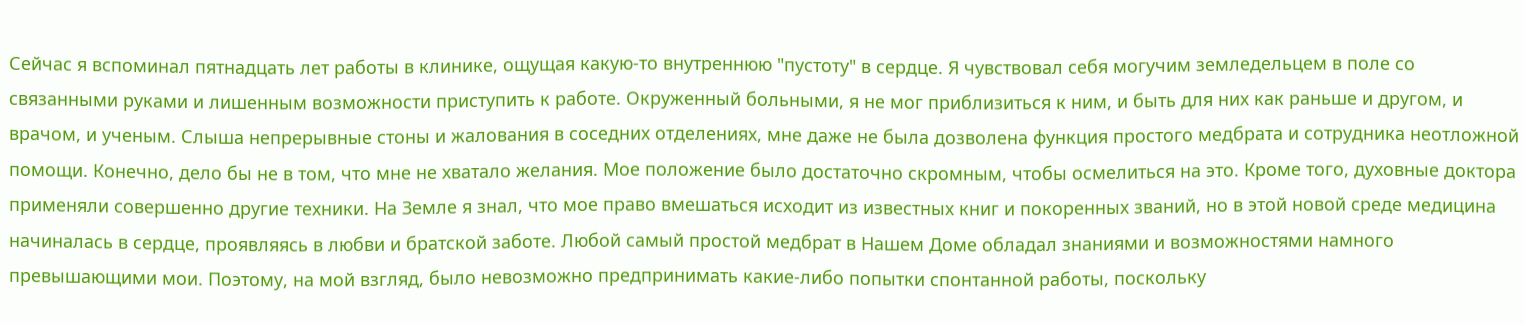Сейчас я вспоминал пятнадцать лет работы в клинике, ощущая какую-то внутреннюю "пустоту" в сердце. Я чувствовал себя могучим земледельцем в поле со связанными руками и лишенным возможности приступить к работе. Окруженный больными, я не мог приблизиться к ним, и быть для них как раньше и другом, и врачом, и ученым. Слыша непрерывные стоны и жалования в соседних отделениях, мне даже не была дозволена функция простого медбрата и сотрудника неотложной помощи. Конечно, дело бы не в том, что мне не хватало желания. Мое положение было достаточно скромным, чтобы осмелиться на это. Кроме того, духовные доктора применяли совершенно другие техники. На Земле я знал, что мое право вмешаться исходит из известных книг и покоренных званий, но в этой новой среде медицина начиналась в сердце, проявляясь в любви и братской заботе. Любой самый простой медбрат в Нашем Доме обладал знаниями и возможностями намного превышающими мои. Поэтому, на мой взгляд, было невозможно предпринимать какие-либо попытки спонтанной работы, поскольку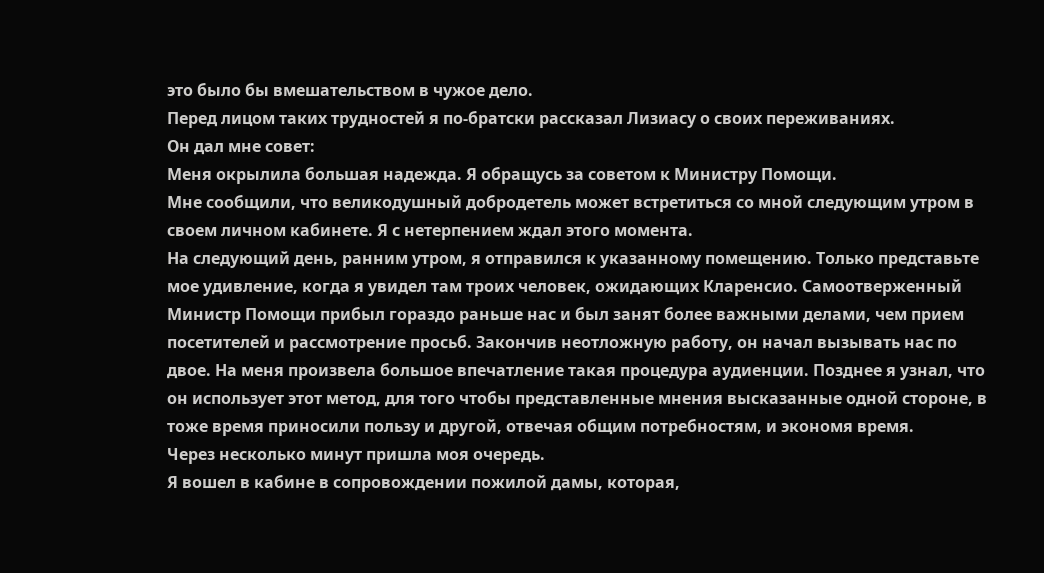это было бы вмешательством в чужое дело.
Перед лицом таких трудностей я по-братски рассказал Лизиасу о своих переживаниях.
Он дал мне совет:
Меня окрылила большая надежда. Я обращусь за советом к Министру Помощи.
Мне сообщили, что великодушный добродетель может встретиться со мной следующим утром в своем личном кабинете. Я с нетерпением ждал этого момента.
На следующий день, ранним утром, я отправился к указанному помещению. Только представьте мое удивление, когда я увидел там троих человек, ожидающих Кларенсио. Самоотверженный Министр Помощи прибыл гораздо раньше нас и был занят более важными делами, чем прием посетителей и рассмотрение просьб. Закончив неотложную работу, он начал вызывать нас по двое. На меня произвела большое впечатление такая процедура аудиенции. Позднее я узнал, что он использует этот метод, для того чтобы представленные мнения высказанные одной стороне, в тоже время приносили пользу и другой, отвечая общим потребностям, и экономя время.
Через несколько минут пришла моя очередь.
Я вошел в кабине в сопровождении пожилой дамы, которая,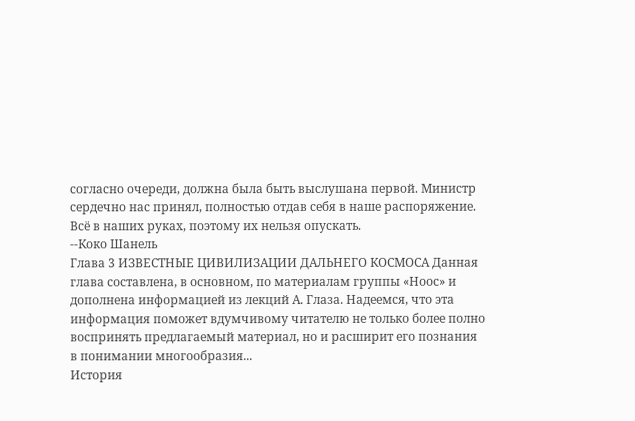согласно очереди, должна была быть выслушана первой. Министр сердечно нас принял, полностью отдав себя в наше распоряжение.
Всё в наших руках, поэтому их нельзя опускать.
--Коко Шанель
Глава 3 ИЗВЕСТНЫЕ ЦИВИЛИЗАЦИИ ДАЛЬНЕГО КОСМОСА Данная глава составлена, в основном, по материалам группы «Ноос» и дополнена информацией из лекций А. Глаза. Надеемся, что эта информация поможет вдумчивому читателю не только более полно воспринять предлагаемый материал, но и расширит его познания в понимании многообразия...
История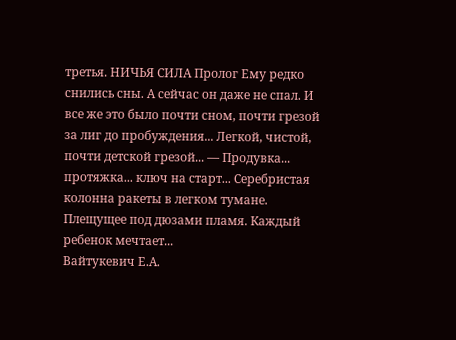третья. НИЧЬЯ СИЛА Пролог Ему редко снились сны. А сейчас он даже не спал. И все же это было почти сном, почти грезой за лиг до пробуждения... Легкой, чистой, почти детской грезой... — Продувка... протяжка... ключ на старт... Серебристая колонна ракеты в легком тумане. Плещущее под дюзами пламя. Каждый ребенок мечтает...
Вайтукевич Е.А.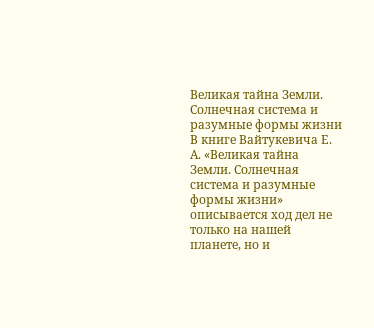Великая тайна Земли. Солнечная система и разумные формы жизни В книге Вайтукевича Е. А. «Великая тайна Земли. Солнечная система и разумные формы жизни» описывается ход дел не только на нашей планете, но и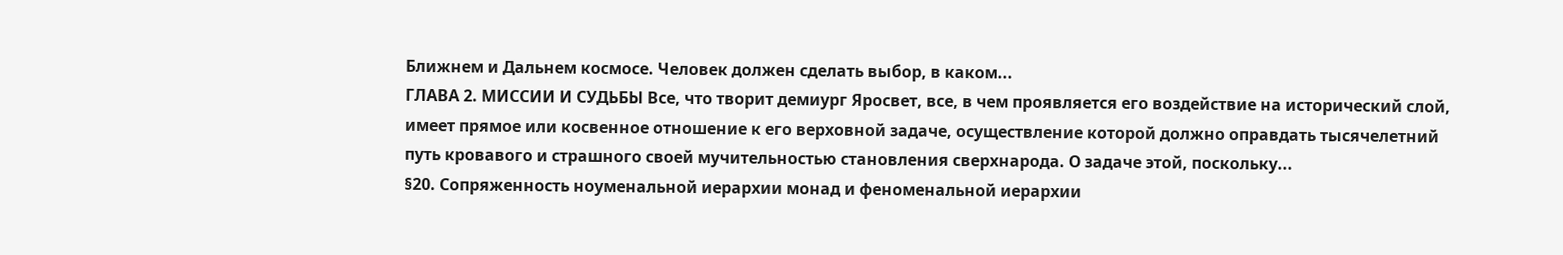Ближнем и Дальнем космосе. Человек должен сделать выбор, в каком...
ГЛАВА 2. МИССИИ И СУДЬБЫ Все, что творит демиург Яросвет, все, в чем проявляется его воздействие на исторический слой, имеет прямое или косвенное отношение к его верховной задаче, осуществление которой должно оправдать тысячелетний путь кровавого и страшного своей мучительностью становления сверхнарода. О задаче этой, поскольку...
§20. Сопряженность ноуменальной иерархии монад и феноменальной иерархии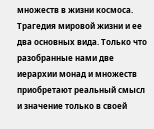множеств в жизни космоса. Трагедия мировой жизни и ее два основных вида. Только что разобранные нами две иерархии монад и множеств приобретают реальный смысл и значение только в своей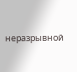неразрывной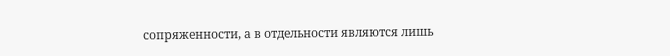сопряженности, а в отдельности являются лишь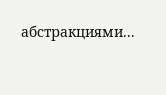абстракциями...